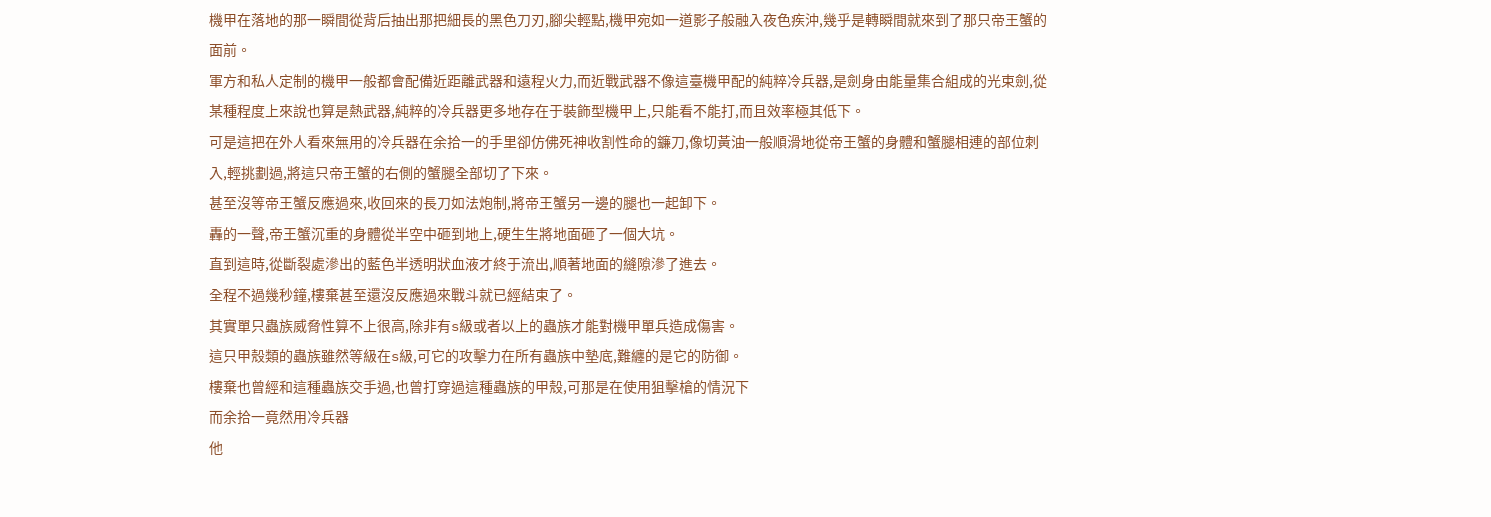機甲在落地的那一瞬間從背后抽出那把細長的黑色刀刃,腳尖輕點,機甲宛如一道影子般融入夜色疾沖,幾乎是轉瞬間就來到了那只帝王蟹的面前。
軍方和私人定制的機甲一般都會配備近距離武器和遠程火力,而近戰武器不像這臺機甲配的純粹冷兵器,是劍身由能量集合組成的光束劍,從某種程度上來說也算是熱武器,純粹的冷兵器更多地存在于裝飾型機甲上,只能看不能打,而且效率極其低下。
可是這把在外人看來無用的冷兵器在余拾一的手里卻仿佛死神收割性命的鐮刀,像切黃油一般順滑地從帝王蟹的身體和蟹腿相連的部位刺入,輕挑劃過,將這只帝王蟹的右側的蟹腿全部切了下來。
甚至沒等帝王蟹反應過來,收回來的長刀如法炮制,將帝王蟹另一邊的腿也一起卸下。
轟的一聲,帝王蟹沉重的身體從半空中砸到地上,硬生生將地面砸了一個大坑。
直到這時,從斷裂處滲出的藍色半透明狀血液才終于流出,順著地面的縫隙滲了進去。
全程不過幾秒鐘,樓棄甚至還沒反應過來戰斗就已經結束了。
其實單只蟲族威脅性算不上很高,除非有s級或者以上的蟲族才能對機甲單兵造成傷害。
這只甲殼類的蟲族雖然等級在s級,可它的攻擊力在所有蟲族中墊底,難纏的是它的防御。
樓棄也曾經和這種蟲族交手過,也曾打穿過這種蟲族的甲殼,可那是在使用狙擊槍的情況下
而余拾一竟然用冷兵器
他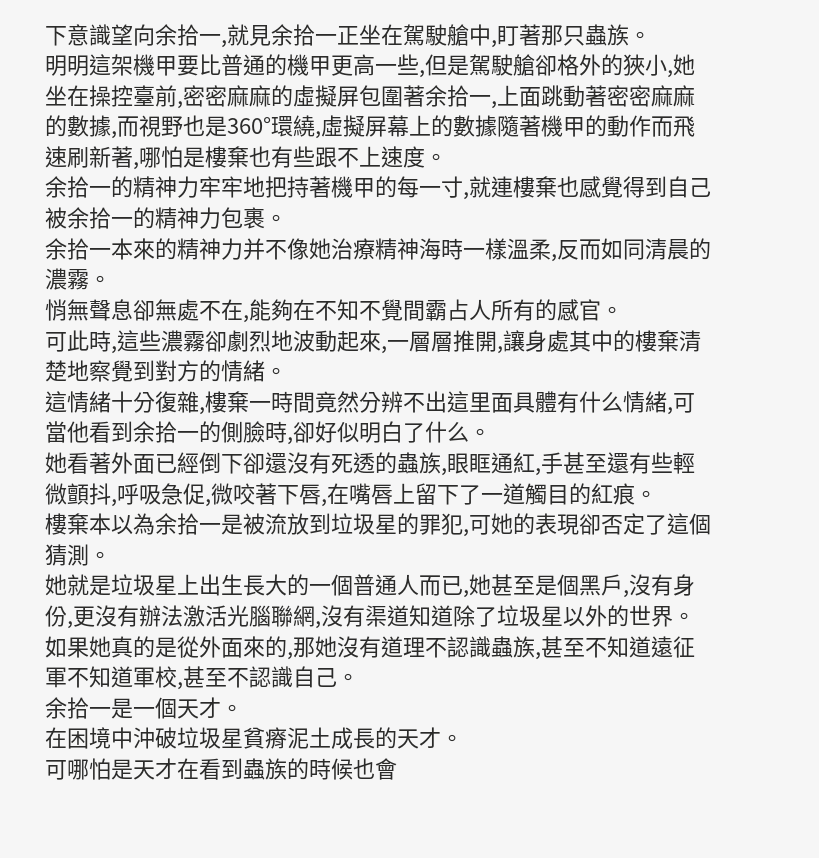下意識望向余拾一,就見余拾一正坐在駕駛艙中,盯著那只蟲族。
明明這架機甲要比普通的機甲更高一些,但是駕駛艙卻格外的狹小,她坐在操控臺前,密密麻麻的虛擬屏包圍著余拾一,上面跳動著密密麻麻的數據,而視野也是360°環繞,虛擬屏幕上的數據隨著機甲的動作而飛速刷新著,哪怕是樓棄也有些跟不上速度。
余拾一的精神力牢牢地把持著機甲的每一寸,就連樓棄也感覺得到自己被余拾一的精神力包裹。
余拾一本來的精神力并不像她治療精神海時一樣溫柔,反而如同清晨的濃霧。
悄無聲息卻無處不在,能夠在不知不覺間霸占人所有的感官。
可此時,這些濃霧卻劇烈地波動起來,一層層推開,讓身處其中的樓棄清楚地察覺到對方的情緒。
這情緒十分復雜,樓棄一時間竟然分辨不出這里面具體有什么情緒,可當他看到余拾一的側臉時,卻好似明白了什么。
她看著外面已經倒下卻還沒有死透的蟲族,眼眶通紅,手甚至還有些輕微顫抖,呼吸急促,微咬著下唇,在嘴唇上留下了一道觸目的紅痕。
樓棄本以為余拾一是被流放到垃圾星的罪犯,可她的表現卻否定了這個猜測。
她就是垃圾星上出生長大的一個普通人而已,她甚至是個黑戶,沒有身份,更沒有辦法激活光腦聯網,沒有渠道知道除了垃圾星以外的世界。
如果她真的是從外面來的,那她沒有道理不認識蟲族,甚至不知道遠征軍不知道軍校,甚至不認識自己。
余拾一是一個天才。
在困境中沖破垃圾星貧瘠泥土成長的天才。
可哪怕是天才在看到蟲族的時候也會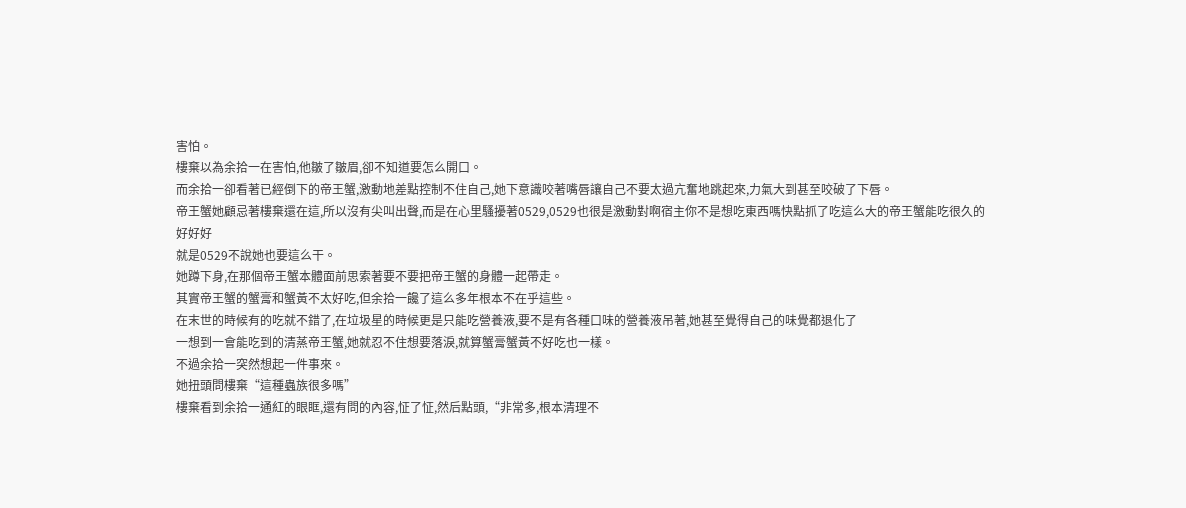害怕。
樓棄以為余拾一在害怕,他皺了皺眉,卻不知道要怎么開口。
而余拾一卻看著已經倒下的帝王蟹,激動地差點控制不住自己,她下意識咬著嘴唇讓自己不要太過亢奮地跳起來,力氣大到甚至咬破了下唇。
帝王蟹她顧忌著樓棄還在這,所以沒有尖叫出聲,而是在心里騷擾著0529,0529也很是激動對啊宿主你不是想吃東西嗎快點抓了吃這么大的帝王蟹能吃很久的
好好好
就是0529不說她也要這么干。
她蹲下身,在那個帝王蟹本體面前思索著要不要把帝王蟹的身體一起帶走。
其實帝王蟹的蟹膏和蟹黃不太好吃,但余拾一饞了這么多年根本不在乎這些。
在末世的時候有的吃就不錯了,在垃圾星的時候更是只能吃營養液,要不是有各種口味的營養液吊著,她甚至覺得自己的味覺都退化了
一想到一會能吃到的清蒸帝王蟹,她就忍不住想要落淚,就算蟹膏蟹黃不好吃也一樣。
不過余拾一突然想起一件事來。
她扭頭問樓棄“這種蟲族很多嗎”
樓棄看到余拾一通紅的眼眶,還有問的內容,怔了怔,然后點頭,“非常多,根本清理不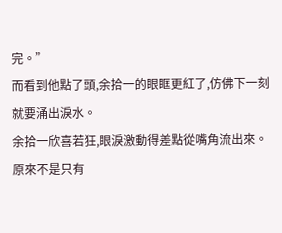完。”
而看到他點了頭,余拾一的眼眶更紅了,仿佛下一刻就要涌出淚水。
余拾一欣喜若狂,眼淚激動得差點從嘴角流出來。
原來不是只有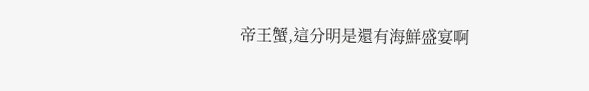帝王蟹,這分明是還有海鮮盛宴啊